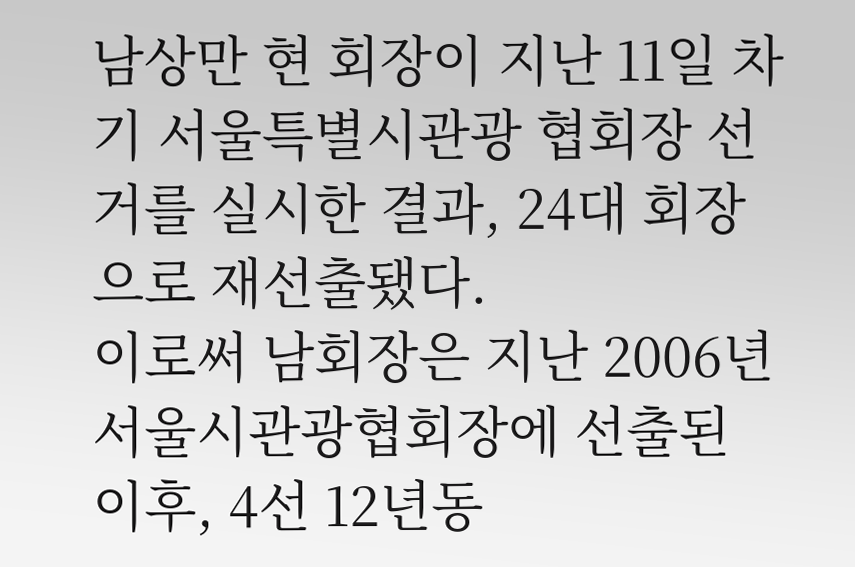남상만 현 회장이 지난 11일 차기 서울특별시관광 협회장 선거를 실시한 결과, 24대 회장으로 재선출됐다.
이로써 남회장은 지난 2006년 서울시관광협회장에 선출된 이후, 4선 12년동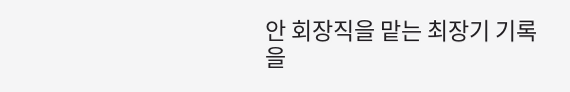안 회장직을 맡는 최장기 기록을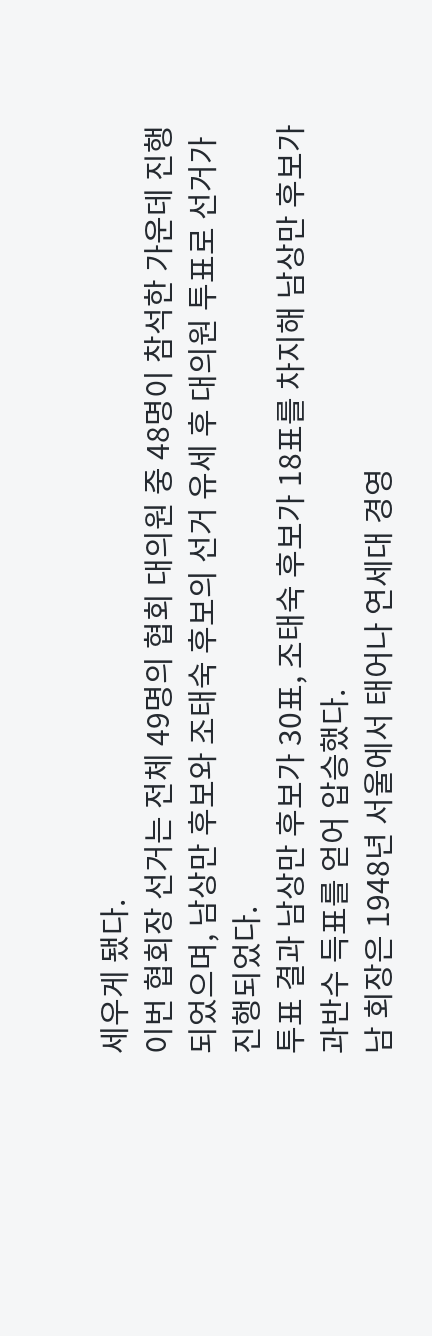세우게 됐다.
이번 협회장 선거는 전체 49명의 협회 대의원 중 48명이 참석한 가운데 진행되었으며, 남상만 후보와 조태숙 후보의 선거 유세 후 대의원 투표로 선거가 진행되었다.
투표 결과 남상만 후보가 30표, 조태숙 후보가 18표를 차지해 남상만 후보가 과반수 득표를 얻어 압승했다.
남 회장은 1948년 서울에서 태어나 연세대 경영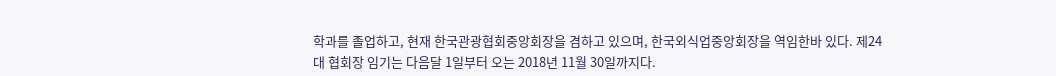학과를 졸업하고, 현재 한국관광협회중앙회장을 겸하고 있으며, 한국외식업중앙회장을 역임한바 있다. 제24대 협회장 임기는 다음달 1일부터 오는 2018년 11월 30일까지다.